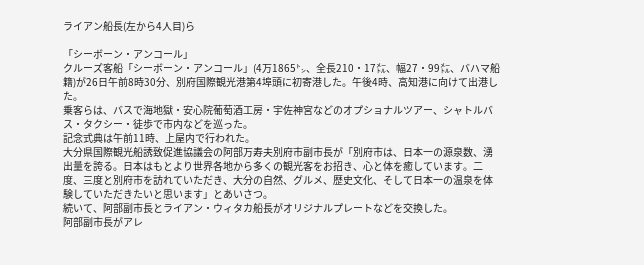ライアン船長(左から4人目)ら

「シーボーン・アンコール」
クルーズ客船「シーボーン・アンコール」(4万1865㌧、全長210・17㍍、幅27・99㍍、バハマ船籍)が26日午前8時30分、別府国際観光港第4埠頭に初寄港した。午後4時、高知港に向けて出港した。
乗客らは、バスで海地獄・安心院葡萄酒工房・宇佐神宮などのオプショナルツアー、シャトルバス・タクシー・徒歩で市内などを巡った。
記念式典は午前11時、上屋内で行われた。
大分県国際観光船誘致促進協議会の阿部万寿夫別府市副市長が「別府市は、日本一の源泉数、湧出量を誇る。日本はもとより世界各地から多くの観光客をお招き、心と体を癒しています。二度、三度と別府市を訪れていただき、大分の自然、グルメ、歴史文化、そして日本一の温泉を体験していただきたいと思います」とあいさつ。
続いて、阿部副市長とライアン・ウィタカ船長がオリジナルプレートなどを交換した。
阿部副市長がアレ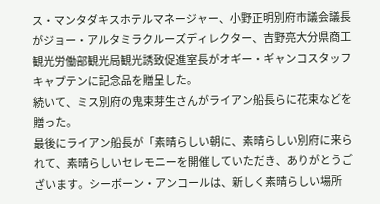ス・マンタダキスホテルマネージャー、小野正明別府市議会議長がジョー・アルタミラクルーズディレクター、吉野亮大分県商工観光労働部観光局観光誘致促進室長がオギー・ギャンコスタッフキャプテンに記念品を贈呈した。
続いて、ミス別府の鬼束芽生さんがライアン船長らに花束などを贈った。
最後にライアン船長が「素晴らしい朝に、素晴らしい別府に来られて、素晴らしいセレモニーを開催していただき、ありがとうございます。シーボーン・アンコールは、新しく素晴らしい場所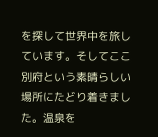を探して世界中を旅しています。そしてここ別府という素晴らしい場所にたどり着きました。温泉を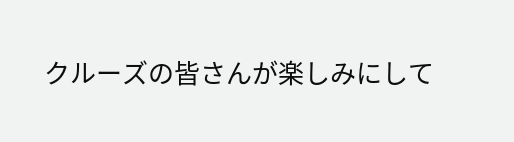クルーズの皆さんが楽しみにして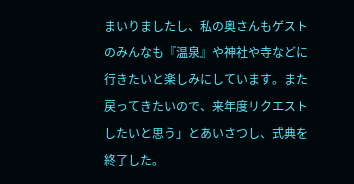まいりましたし、私の奥さんもゲストのみんなも『温泉』や神社や寺などに行きたいと楽しみにしています。また戻ってきたいので、来年度リクエストしたいと思う」とあいさつし、式典を終了した。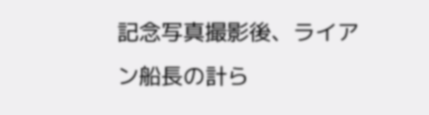記念写真撮影後、ライアン船長の計ら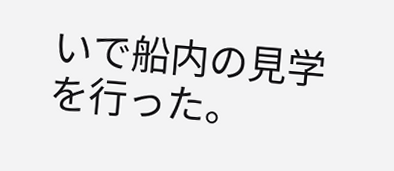いで船内の見学を行った。